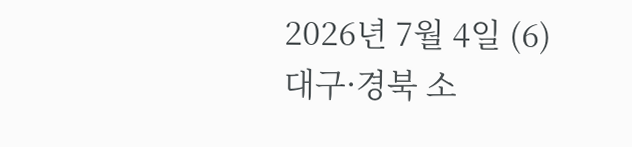2026년 7월 4일 (6)
대구·경북 소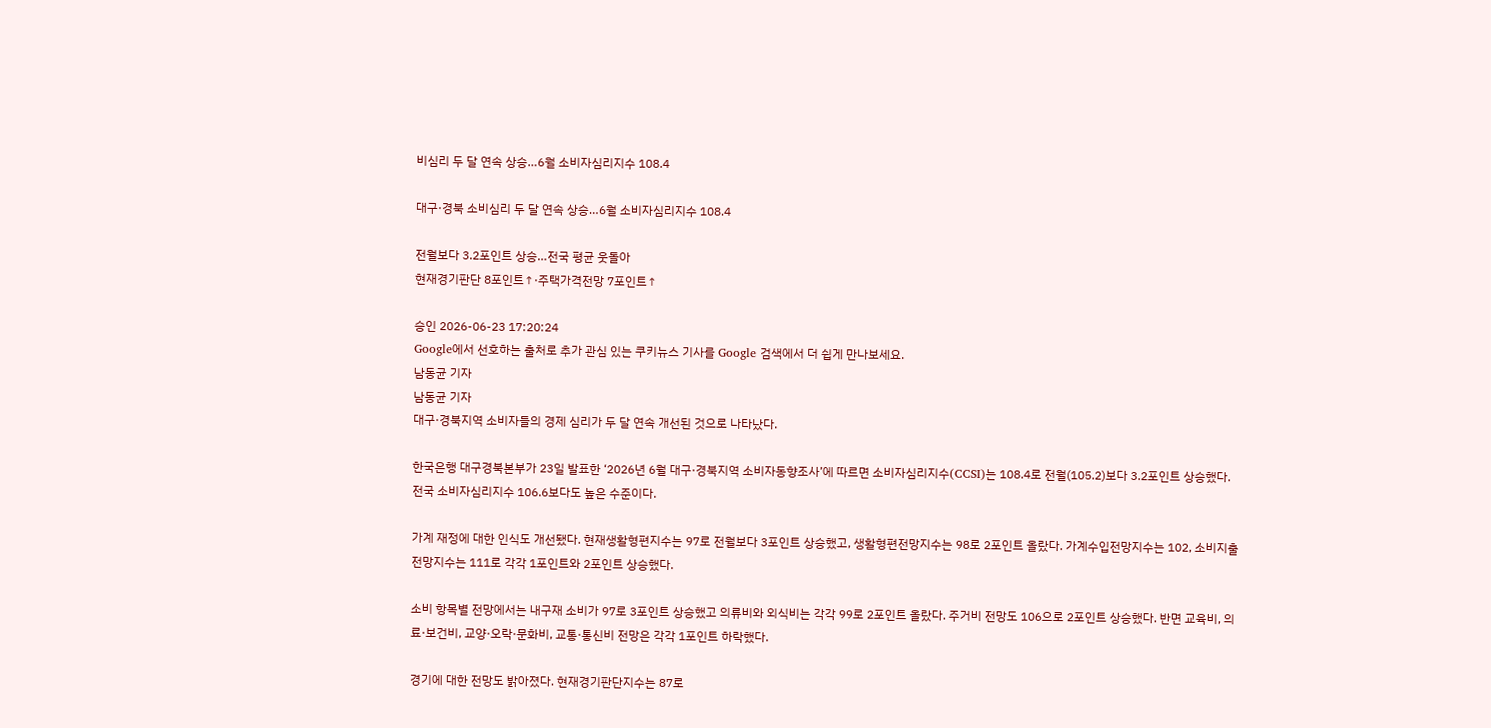비심리 두 달 연속 상승…6월 소비자심리지수 108.4

대구·경북 소비심리 두 달 연속 상승…6월 소비자심리지수 108.4

전월보다 3.2포인트 상승…전국 평균 웃돌아
현재경기판단 8포인트↑·주택가격전망 7포인트↑

승인 2026-06-23 17:20:24
Google에서 선호하는 출처로 추가 관심 있는 쿠키뉴스 기사를 Google 검색에서 더 쉽게 만나보세요.
남동균 기자
남동균 기자
대구·경북지역 소비자들의 경제 심리가 두 달 연속 개선된 것으로 나타났다.

한국은행 대구경북본부가 23일 발표한 ‘2026년 6월 대구·경북지역 소비자동향조사’에 따르면 소비자심리지수(CCSI)는 108.4로 전월(105.2)보다 3.2포인트 상승했다. 전국 소비자심리지수 106.6보다도 높은 수준이다.

가계 재정에 대한 인식도 개선됐다. 현재생활형편지수는 97로 전월보다 3포인트 상승했고, 생활형편전망지수는 98로 2포인트 올랐다. 가계수입전망지수는 102, 소비지출전망지수는 111로 각각 1포인트와 2포인트 상승했다.

소비 항목별 전망에서는 내구재 소비가 97로 3포인트 상승했고 의류비와 외식비는 각각 99로 2포인트 올랐다. 주거비 전망도 106으로 2포인트 상승했다. 반면 교육비, 의료·보건비, 교양·오락·문화비, 교통·통신비 전망은 각각 1포인트 하락했다.

경기에 대한 전망도 밝아졌다. 현재경기판단지수는 87로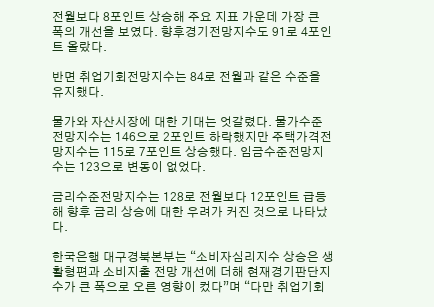전월보다 8포인트 상승해 주요 지표 가운데 가장 큰 폭의 개선을 보였다. 향후경기전망지수도 91로 4포인트 올랐다.

반면 취업기회전망지수는 84로 전월과 같은 수준을 유지했다.

물가와 자산시장에 대한 기대는 엇갈렸다. 물가수준전망지수는 146으로 2포인트 하락했지만 주택가격전망지수는 115로 7포인트 상승했다. 임금수준전망지수는 123으로 변동이 없었다.

금리수준전망지수는 128로 전월보다 12포인트 급등해 향후 금리 상승에 대한 우려가 커진 것으로 나타났다.

한국은행 대구경북본부는 “소비자심리지수 상승은 생활형편과 소비지출 전망 개선에 더해 현재경기판단지수가 큰 폭으로 오른 영향이 컸다”며 “다만 취업기회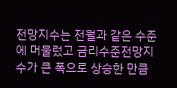전망지수는 전월과 같은 수준에 머물렀고 금리수준전망지수가 큰 폭으로 상승한 만큼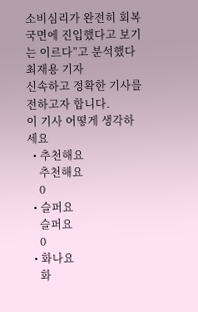소비심리가 완전히 회복 국면에 진입했다고 보기는 이르다”고 분석했다
최재용 기자
신속하고 정확한 기사를 전하고자 합니다.
이 기사 어떻게 생각하세요
  • 추천해요
    추천해요
    0
  • 슬퍼요
    슬퍼요
    0
  • 화나요
    화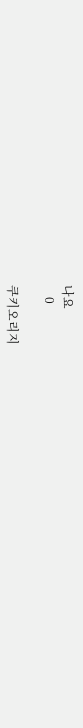나요
    0

쿠키오리지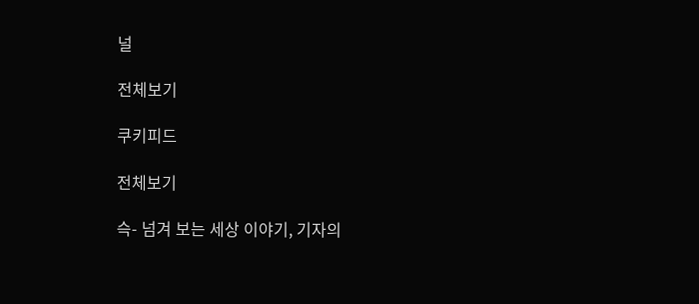널

전체보기

쿠키피드

전체보기

슥- 넘겨 보는 세상 이야기, 기자의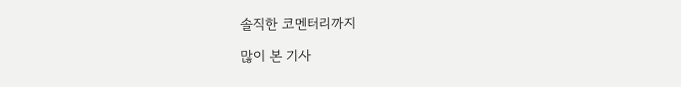솔직한 코멘터리까지

많이 본 기사